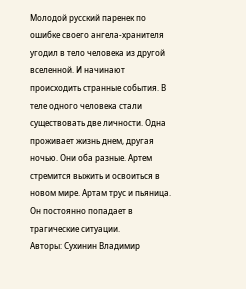Молодой русский паренек по ошибке своего ангела-хранителя угодил в тело человека из другой вселенной. И начинают происходить странные события. В теле одного человека стали существовать две личности. Одна проживает жизнь днем, другая ночью. Они оба разные. Артем стремится выжить и освоиться в новом мире. Артам трус и пьяница. Он постоянно попадает в трагические ситуации.
Авторы: Сухинин Владимир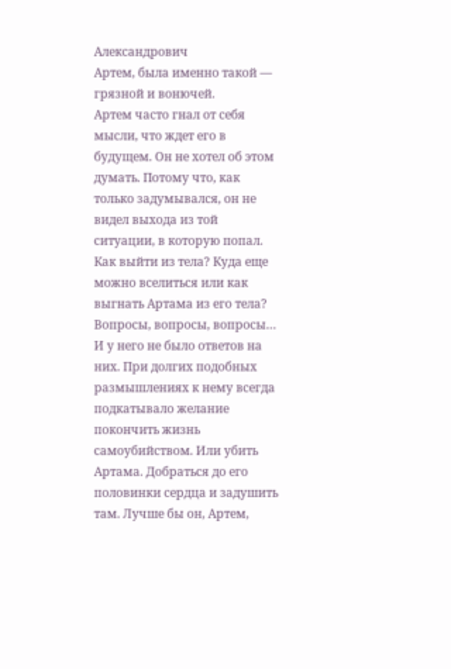Александрович
Артем, была именно такой — грязной и вонючей.
Артем часто гнал от себя мысли, что ждет его в будущем. Он не хотел об этом думать. Потому что, как только задумывался, он не видел выхода из той ситуации, в которую попал. Как выйти из тела? Куда еще можно вселиться или как выгнать Артама из его тела? Вопросы, вопросы, вопросы… И у него не было ответов на них. При долгих подобных размышлениях к нему всегда подкатывало желание покончить жизнь самоубийством. Или убить Артама. Добраться до его половинки сердца и задушить там. Лучше бы он, Артем,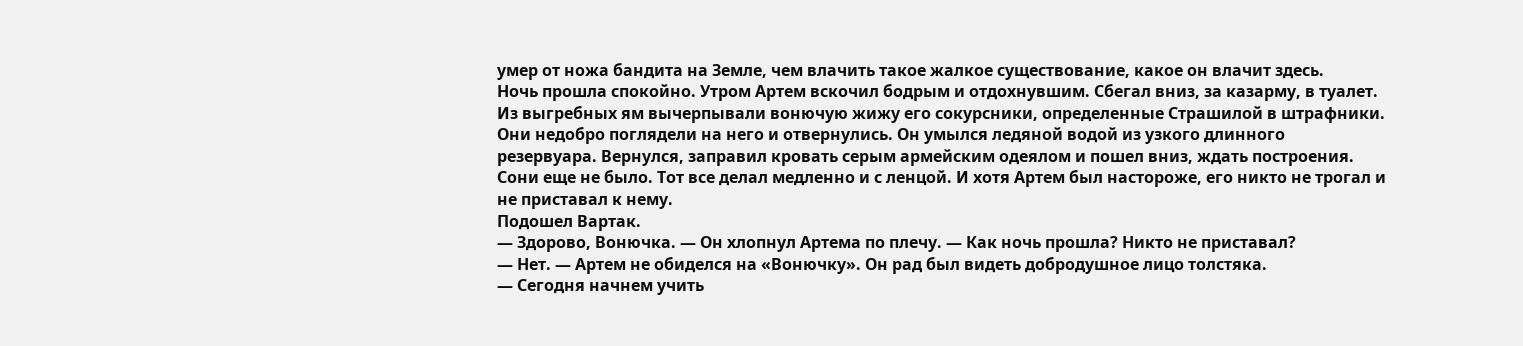умер от ножа бандита на Земле, чем влачить такое жалкое существование, какое он влачит здесь.
Ночь прошла спокойно. Утром Артем вскочил бодрым и отдохнувшим. Сбегал вниз, за казарму, в туалет. Из выгребных ям вычерпывали вонючую жижу его сокурсники, определенные Страшилой в штрафники. Они недобро поглядели на него и отвернулись. Он умылся ледяной водой из узкого длинного резервуара. Вернулся, заправил кровать серым армейским одеялом и пошел вниз, ждать построения. Сони еще не было. Тот все делал медленно и с ленцой. И хотя Артем был настороже, его никто не трогал и не приставал к нему.
Подошел Вартак.
— Здорово, Вонючка. — Он хлопнул Артема по плечу. — Как ночь прошла? Никто не приставал?
— Нет. — Артем не обиделся на «Вонючку». Он рад был видеть добродушное лицо толстяка.
— Сегодня начнем учить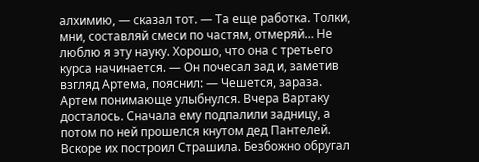алхимию, — сказал тот. — Та еще работка. Толки, мни, составляй смеси по частям, отмеряй… Не люблю я эту науку. Хорошо, что она с третьего курса начинается. — Он почесал зад и, заметив взгляд Артема, пояснил: — Чешется, зараза.
Артем понимающе улыбнулся. Вчера Вартаку досталось. Сначала ему подпалили задницу, а потом по ней прошелся кнутом дед Пантелей.
Вскоре их построил Страшила. Безбожно обругал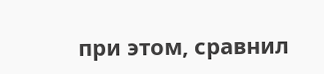при этом, сравнил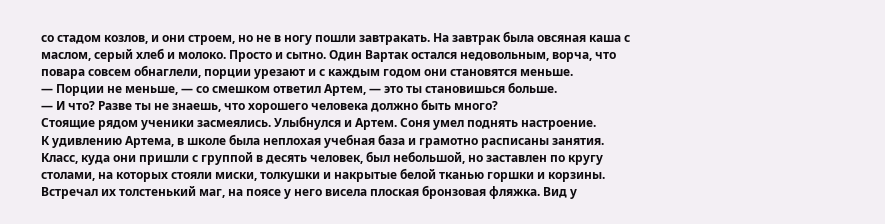со стадом козлов, и они строем, но не в ногу пошли завтракать. На завтрак была овсяная каша с маслом, серый хлеб и молоко. Просто и сытно. Один Вартак остался недовольным, ворча, что повара совсем обнаглели, порции урезают и с каждым годом они становятся меньше.
— Порции не меньше, — со смешком ответил Артем, — это ты становишься больше.
— И что? Разве ты не знаешь, что хорошего человека должно быть много?
Стоящие рядом ученики засмеялись. Улыбнулся и Артем. Соня умел поднять настроение.
К удивлению Артема, в школе была неплохая учебная база и грамотно расписаны занятия. Класс, куда они пришли с группой в десять человек, был небольшой, но заставлен по кругу столами, на которых стояли миски, толкушки и накрытые белой тканью горшки и корзины.
Встречал их толстенький маг, на поясе у него висела плоская бронзовая фляжка. Вид у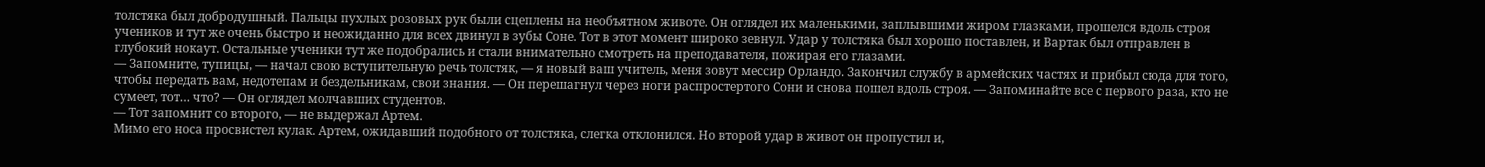толстяка был добродушный. Пальцы пухлых розовых рук были сцеплены на необъятном животе. Он оглядел их маленькими, заплывшими жиром глазками, прошелся вдоль строя учеников и тут же очень быстро и неожиданно для всех двинул в зубы Соне. Тот в этот момент широко зевнул. Удар у толстяка был хорошо поставлен, и Вартак был отправлен в глубокий нокаут. Остальные ученики тут же подобрались и стали внимательно смотреть на преподавателя, пожирая его глазами.
— Запомните, тупицы, — начал свою вступительную речь толстяк, — я новый ваш учитель, меня зовут мессир Орландо. Закончил службу в армейских частях и прибыл сюда для того, чтобы передать вам, недотепам и бездельникам, свои знания. — Он перешагнул через ноги распростертого Сони и снова пошел вдоль строя. — Запоминайте все с первого раза, кто не сумеет, тот… что? — Он оглядел молчавших студентов.
— Тот запомнит со второго, — не выдержал Артем.
Мимо его носа просвистел кулак. Артем, ожидавший подобного от толстяка, слегка отклонился. Но второй удар в живот он пропустил и,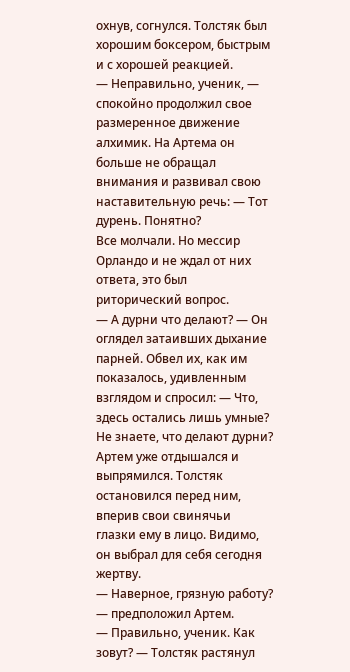охнув, согнулся. Толстяк был хорошим боксером, быстрым и с хорошей реакцией.
— Неправильно, ученик, — спокойно продолжил свое размеренное движение алхимик. На Артема он больше не обращал внимания и развивал свою наставительную речь: — Тот дурень. Понятно?
Все молчали. Но мессир Орландо и не ждал от них ответа, это был риторический вопрос.
— А дурни что делают? — Он оглядел затаивших дыхание парней. Обвел их, как им показалось, удивленным взглядом и спросил: — Что, здесь остались лишь умные? Не знаете, что делают дурни?
Артем уже отдышался и выпрямился. Толстяк остановился перед ним, вперив свои свинячьи глазки ему в лицо. Видимо, он выбрал для себя сегодня жертву.
— Наверное, грязную работу? — предположил Артем.
— Правильно, ученик. Как зовут? — Толстяк растянул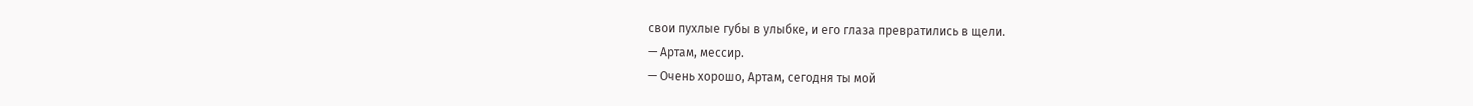свои пухлые губы в улыбке, и его глаза превратились в щели.
— Артам, мессир.
— Очень хорошо, Артам, сегодня ты мой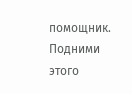помощник. Подними этого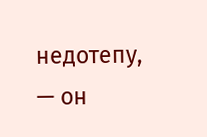недотепу, — он